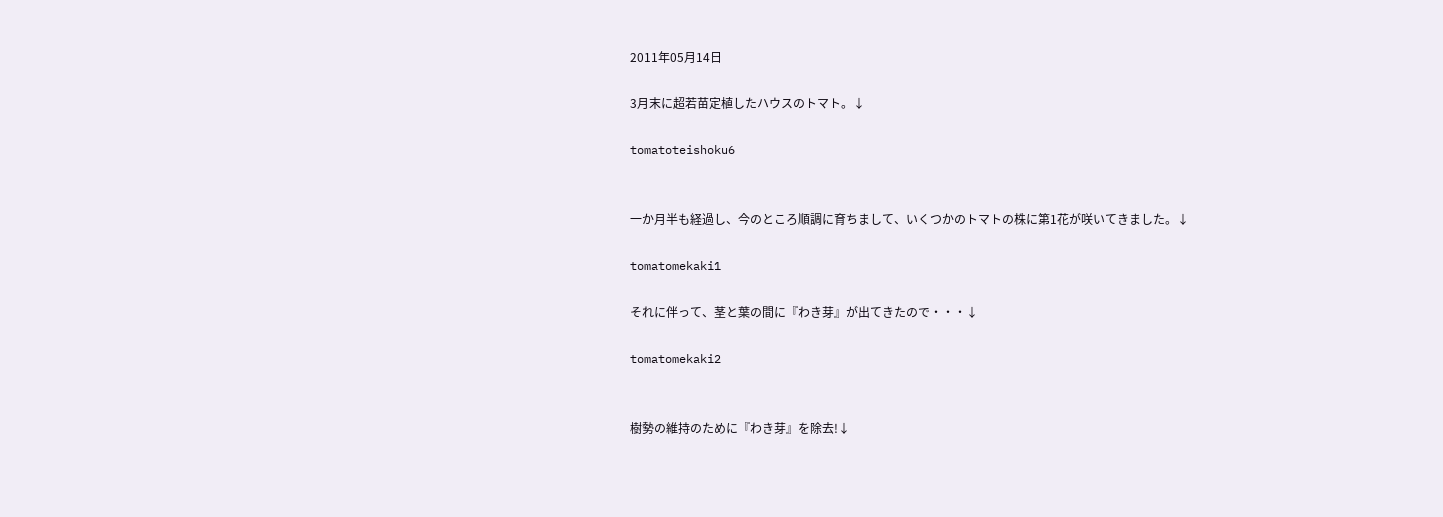2011年05月14日

3月末に超若苗定植したハウスのトマト。↓

tomatoteishoku6


一か月半も経過し、今のところ順調に育ちまして、いくつかのトマトの株に第1花が咲いてきました。↓

tomatomekaki1

それに伴って、茎と葉の間に『わき芽』が出てきたので・・・↓

tomatomekaki2


樹勢の維持のために『わき芽』を除去!↓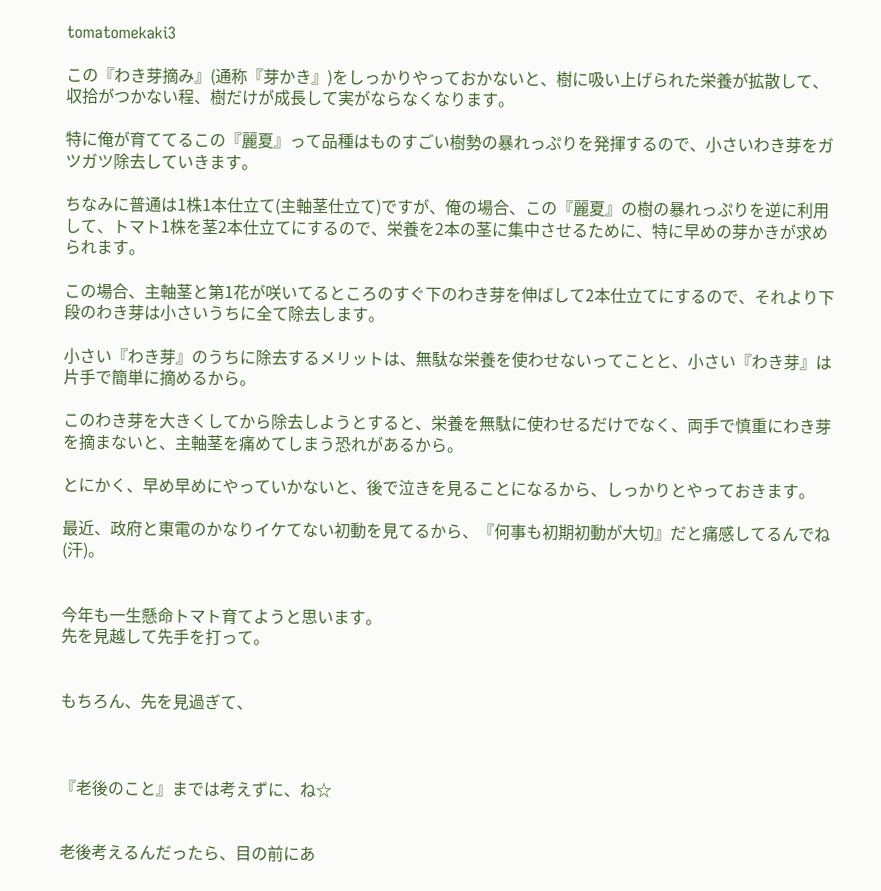tomatomekaki3

この『わき芽摘み』(通称『芽かき』)をしっかりやっておかないと、樹に吸い上げられた栄養が拡散して、収拾がつかない程、樹だけが成長して実がならなくなります。

特に俺が育ててるこの『麗夏』って品種はものすごい樹勢の暴れっぷりを発揮するので、小さいわき芽をガツガツ除去していきます。

ちなみに普通は1株1本仕立て(主軸茎仕立て)ですが、俺の場合、この『麗夏』の樹の暴れっぷりを逆に利用して、トマト1株を茎2本仕立てにするので、栄養を2本の茎に集中させるために、特に早めの芽かきが求められます。

この場合、主軸茎と第1花が咲いてるところのすぐ下のわき芽を伸ばして2本仕立てにするので、それより下段のわき芽は小さいうちに全て除去します。

小さい『わき芽』のうちに除去するメリットは、無駄な栄養を使わせないってことと、小さい『わき芽』は片手で簡単に摘めるから。

このわき芽を大きくしてから除去しようとすると、栄養を無駄に使わせるだけでなく、両手で慎重にわき芽を摘まないと、主軸茎を痛めてしまう恐れがあるから。

とにかく、早め早めにやっていかないと、後で泣きを見ることになるから、しっかりとやっておきます。

最近、政府と東電のかなりイケてない初動を見てるから、『何事も初期初動が大切』だと痛感してるんでね(汗)。


今年も一生懸命トマト育てようと思います。
先を見越して先手を打って。


もちろん、先を見過ぎて、



『老後のこと』までは考えずに、ね☆


老後考えるんだったら、目の前にあ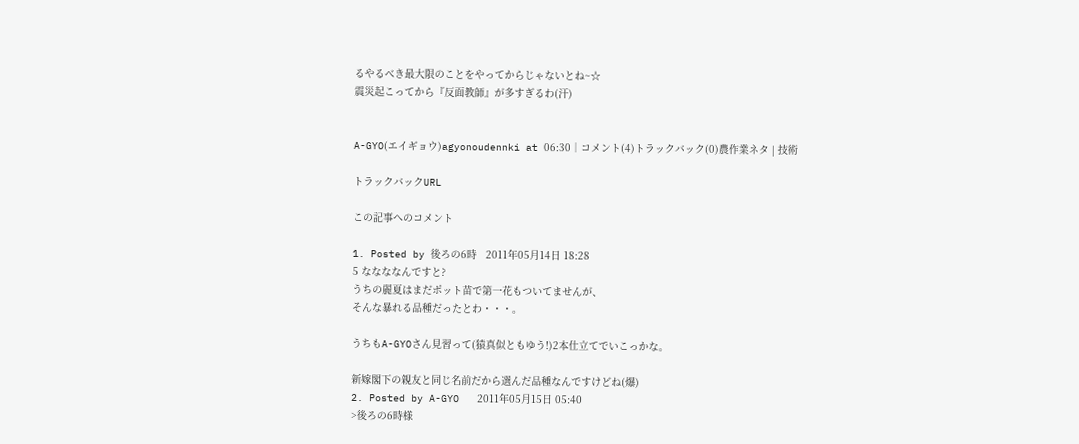るやるべき最大限のことをやってからじゃないとね~☆
震災起こってから『反面教師』が多すぎるわ(汗)


A-GYO(エイギョウ)agyonoudennki at 06:30│コメント(4)トラックバック(0)農作業ネタ | 技術

トラックバックURL

この記事へのコメント

1. Posted by 後ろの6時   2011年05月14日 18:28
5 ななななんですと?
うちの麗夏はまだポット苗で第一花もついてませんが、
そんな暴れる品種だったとわ・・・。

うちもA-GYOさん見習って(猿真似ともゆう!)2本仕立てでいこっかな。

新嫁閣下の親友と同じ名前だから選んだ品種なんですけどね(爆)
2. Posted by A-GYO   2011年05月15日 05:40
>後ろの6時様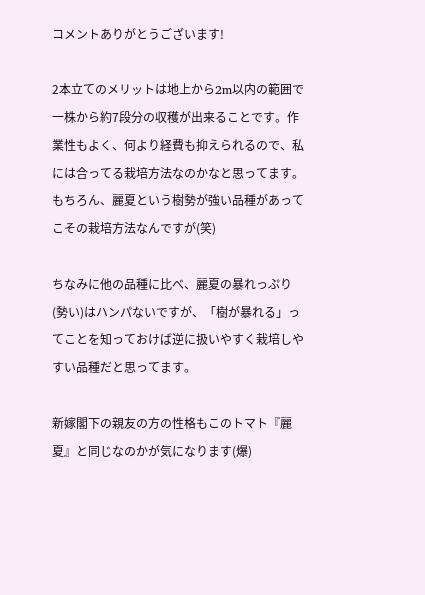コメントありがとうございます!

2本立てのメリットは地上から2m以内の範囲で一株から約7段分の収穫が出来ることです。作業性もよく、何より経費も抑えられるので、私には合ってる栽培方法なのかなと思ってます。もちろん、麗夏という樹勢が強い品種があってこその栽培方法なんですが(笑)

ちなみに他の品種に比べ、麗夏の暴れっぷり(勢い)はハンパないですが、「樹が暴れる」ってことを知っておけば逆に扱いやすく栽培しやすい品種だと思ってます。

新嫁閣下の親友の方の性格もこのトマト『麗夏』と同じなのかが気になります(爆)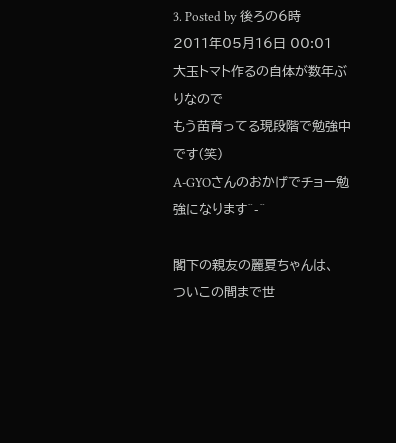3. Posted by 後ろの6時   2011年05月16日 00:01
大玉トマト作るの自体が数年ぶりなので
もう苗育ってる現段階で勉強中です(笑)
A-GYOさんのおかげでチョー勉強になります^-^

閣下の親友の麗夏ちゃんは、
ついこの間まで世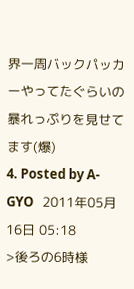界一周バックパッカーやってたぐらいの
暴れっぷりを見せてます(爆)
4. Posted by A-GYO   2011年05月16日 05:18
>後ろの6時様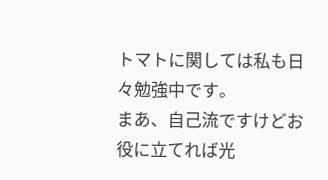トマトに関しては私も日々勉強中です。
まあ、自己流ですけどお役に立てれば光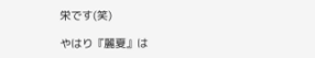栄です(笑)

やはり『麗夏』は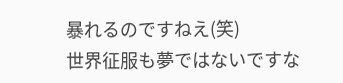暴れるのですねえ(笑)
世界征服も夢ではないですな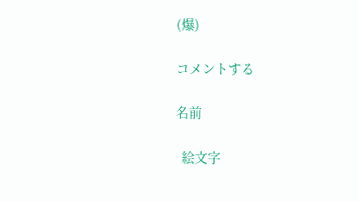(爆)

コメントする

名前

  絵文字